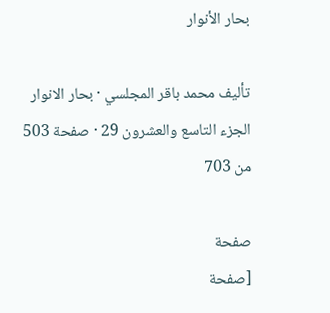بحار الأنوار

تأليف محمد باقر المجلسي · بحار الانوار الجزء التاسع والعشرون 29 · صفحة 503 من 703

صفحة
[صفحة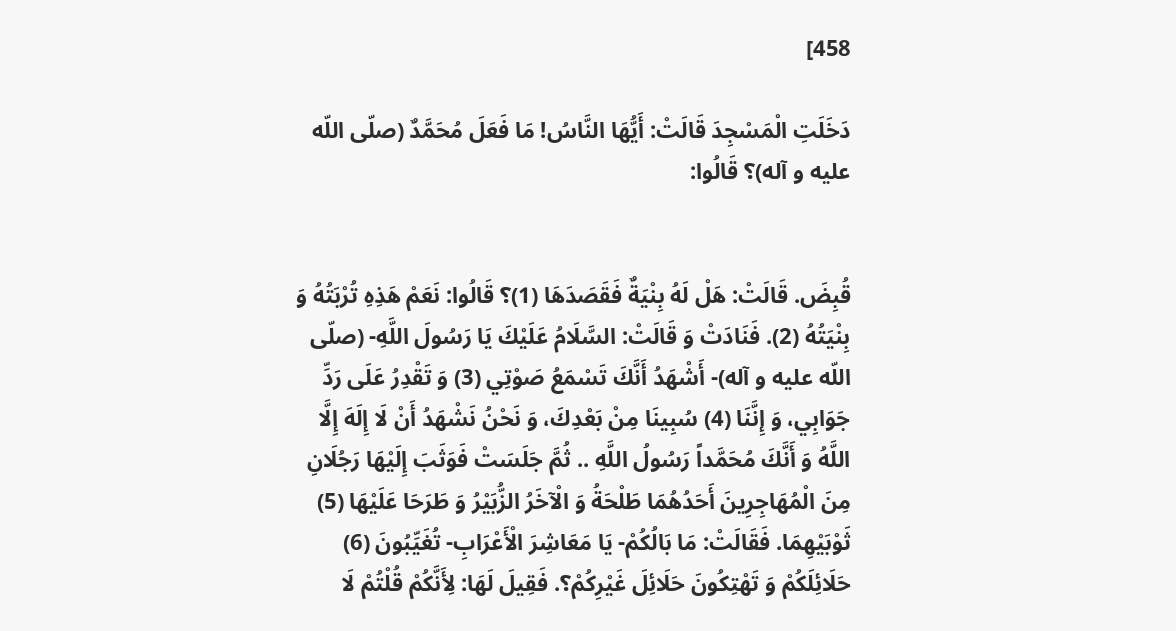458]

دَخَلَتِ الْمَسْجِدَ قَالَتْ: أَيُّهَا النَّاسُ! مَا فَعَلَ مُحَمَّدٌ (صلّى اللّه عليه و آله)؟ قَالُوا:


قُبِضَ. قَالَتْ: هَلْ لَهُ بِنْيَةٌ فَقَصَدَهَا (1)؟ قَالُوا: نَعَمْ هَذِهِ تُرْبَتُهُ وَ بِنْيَتُهُ (2). فَنَادَتْ وَ قَالَتْ: السَّلَامُ عَلَيْكَ يَا رَسُولَ اللَّهِ- (صلّى اللّه عليه و آله)- أَشْهَدُ أَنَّكَ تَسْمَعُ صَوْتِي (3) وَ تَقْدِرُ عَلَى رَدِّ جَوَابِي، وَ إِنَّنَا (4) سُبِينَا مِنْ بَعْدِكَ، وَ نَحْنُ نَشْهَدُ أَنْ لَا إِلَهَ إِلَّا اللَّهُ وَ أَنَّكَ مُحَمَّداً رَسُولُ اللَّهِ .. ثُمَّ جَلَسَتْ فَوَثَبَ إِلَيْهَا رَجُلَانِ مِنَ الْمُهَاجِرِينَ أَحَدُهُمَا طَلْحَةُ وَ الْآخَرُ الزُّبَيْرُ وَ طَرَحَا عَلَيْهَا (5) ثَوْبَيْهِمَا. فَقَالَتْ: مَا بَالُكُمْ- يَا مَعَاشِرَ الْأَعْرَابِ- تُغَيِّبُونَ (6) حَلَائِلَكُمْ وَ تَهْتِكُونَ حَلَائِلَ غَيْرِكُمْ؟. فَقِيلَ لَهَا: لِأَنَّكُمْ قُلْتُمْ لَا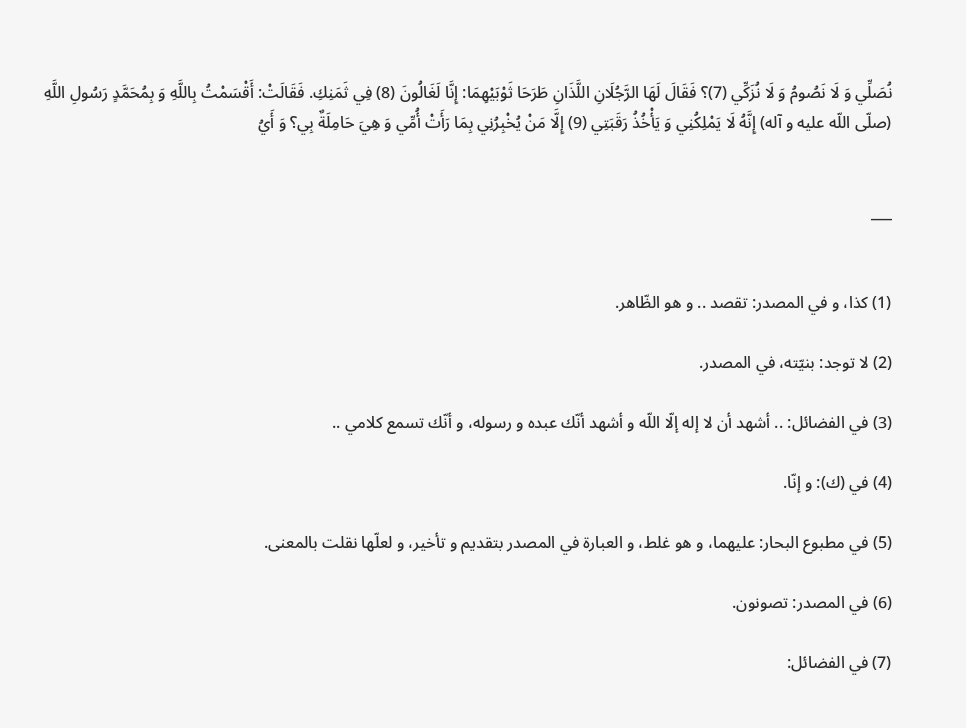نُصَلِّي وَ لَا نَصُومُ وَ لَا نُزَكِّي (7)؟ فَقَالَ لَهَا الرَّجُلَانِ اللَّذَانِ طَرَحَا ثَوْبَيْهِمَا: إِنَّا لَغَالُونَ (8) فِي ثَمَنِكِ. فَقَالَتْ: أَقْسَمْتُ بِاللَّهِ وَ بِمُحَمَّدٍ رَسُولِ اللَّهِ (صلّى اللّه عليه و آله) إِنَّهُ لَا يَمْلِكُنِي وَ يَأْخُذُ رَقَبَتِي (9) إِلَّا مَنْ يُخْبِرُنِي بِمَا رَأَتْ أُمِّي وَ هِيَ حَامِلَةٌ بِي؟ وَ أَيُ


___


(1) كذا، و في المصدر: تقصد .. و هو الظّاهر.

(2) لا توجد: بنيّته، في المصدر.

(3) في الفضائل: .. أشهد أن لا إله إلّا اللّه و أشهد أنّك عبده و رسوله، و أنّك تسمع كلامي ..

(4) في (ك): و إنّا.

(5) في مطبوع البحار: عليهما، و هو غلط، و العبارة في المصدر بتقديم و تأخير، و لعلّها نقلت بالمعنى.

(6) في المصدر: تصونون.

(7) في الفضائل: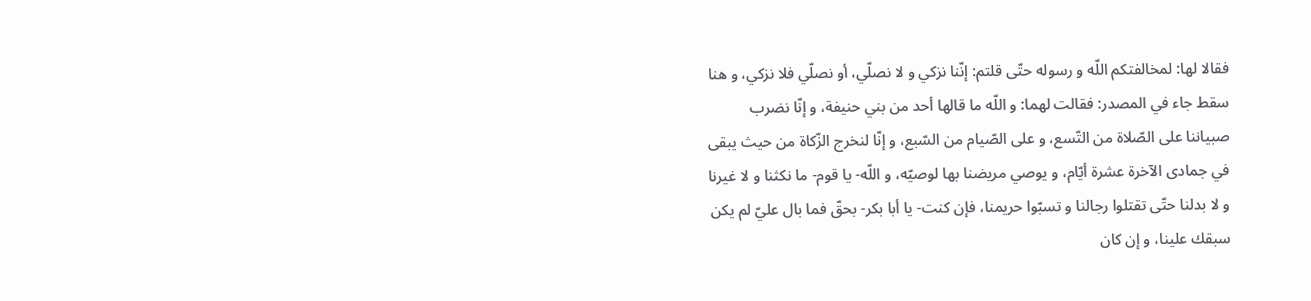فقالا لها: لمخالفتكم اللّه و رسوله حتّى قلتم: إنّنا نزكي و لا نصلّي، أو نصلّي فلا نزكي، و هنا سقط جاء في المصدر: فقالت لهما: و اللّه ما قالها أحد من بني حنيفة، و إنّا نضرب صبياننا على الصّلاة من التّسع، و على الصّيام من السّبع، و إنّا لنخرج الزّكاة من حيث يبقى في جمادى الآخرة عشرة أيّام، و يوصي مريضنا بها لوصيّه، و اللّه- يا قوم- ما نكثنا و لا غيرنا و لا بدلنا حتّى تقتلوا رجالنا و تسبّوا حريمنا، فإن كنت- يا أبا بكر- بحقّ فما بال عليّ لم يكن سبقك علينا، و إن كان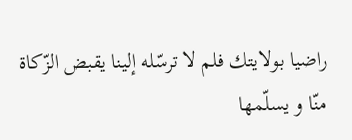راضيا بولايتك فلم لا ترسّله إلينا يقبض الزّكاة منّا و يسلّمها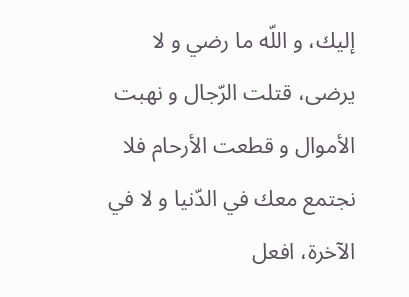إليك، و اللّه ما رضي و لا يرضى، قتلت الرّجال و نهبت الأموال و قطعت الأرحام فلا نجتمع معك في الدّنيا و لا في الآخرة، افعل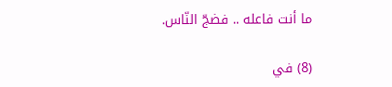ما أنت فاعله .. فضجّ النّاس.

(8) في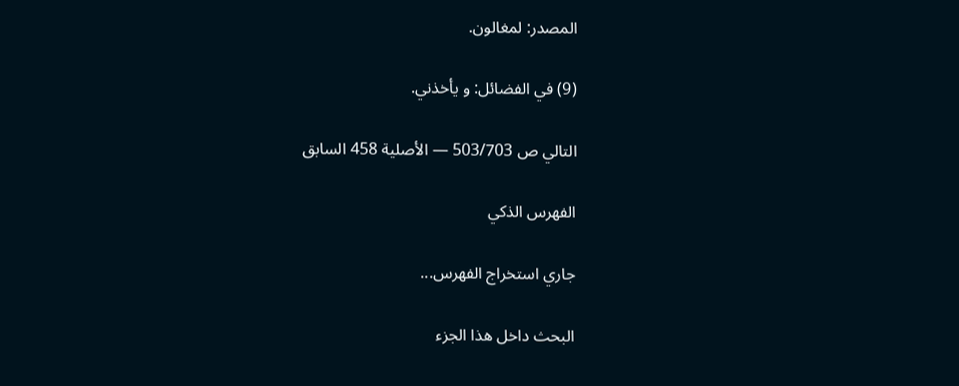المصدر: لمغالون.

(9) في الفضائل: و يأخذني.

التالي ص 503/703 — الأصلية 458 السابق

الفهرس الذكي

جاري استخراج الفهرس...

البحث داخل هذا الجزء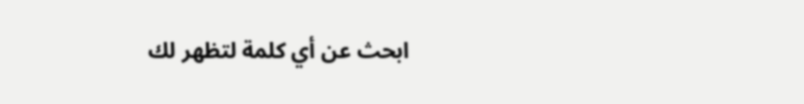ابحث عن أي كلمة لتظهر لك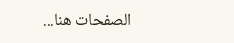الصفحات هنا...